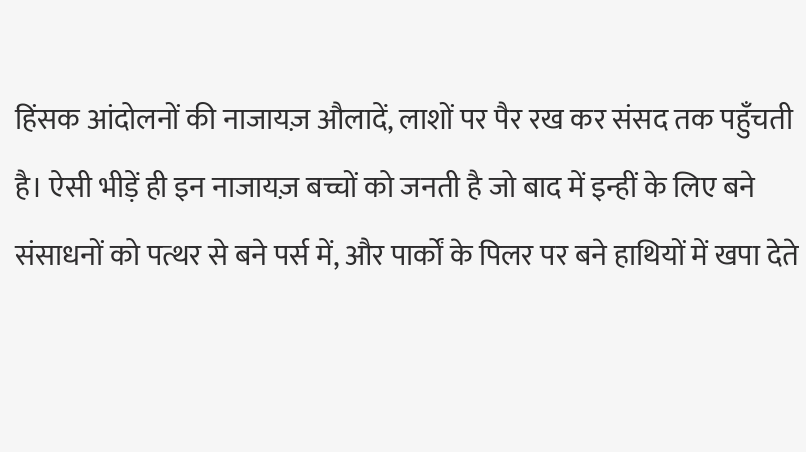हिंसक आंदोलनों की नाजायज़ औलादें, लाशों पर पैर रख कर संसद तक पहुँचती है। ऐसी भीड़ें ही इन नाजायज़ बच्चों को जनती है जो बाद में इन्हीं के लिए बने संसाधनों को पत्थर से बने पर्स में, और पार्कों के पिलर पर बने हाथियों में खपा देते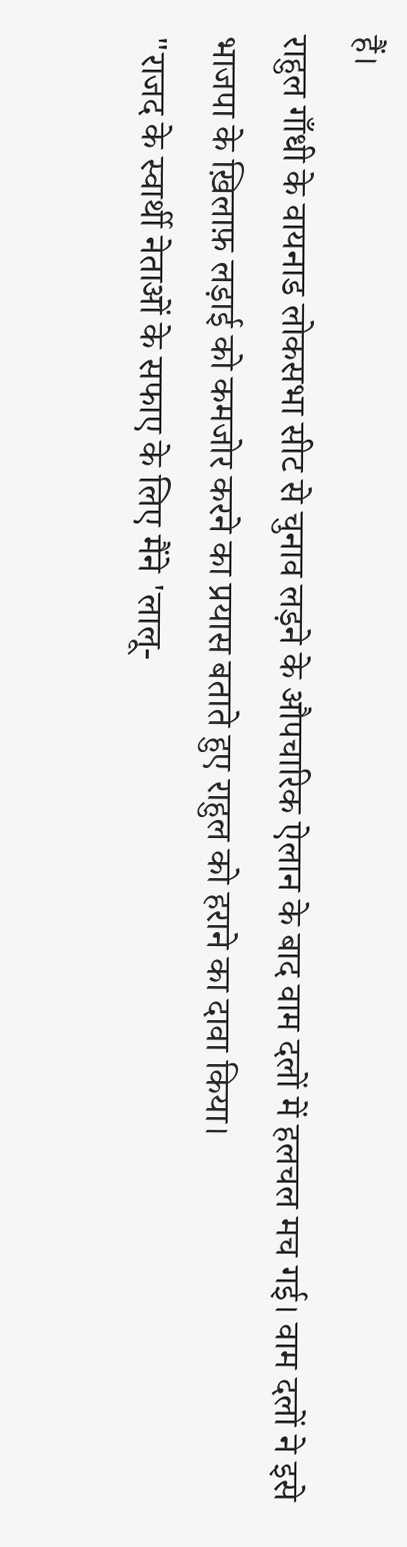हैं।
राहुल गाँधी के वायनाड लोकसभा सीट से चुनाव लड़ने के औपचारिक ऐलान के बाद वाम दलों में हलचल मच गई। वाम दलों ने इसे भाजपा के ख़िलाफ़ लड़ाई को कमजोर करने का प्रयास बताते हुए राहुल को हराने का दावा किया।
"राजद के स्वार्थी नेताओं के सफाए के लिए मैंने 'लालू-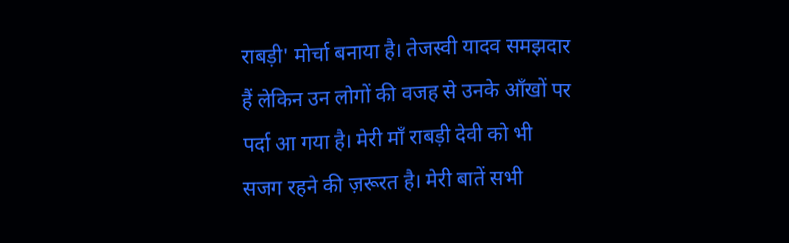राबड़ी' मोर्चा बनाया है। तेजस्वी यादव समझदार हैं लेकिन उन लोगों की वजह से उनके आँखों पर पर्दा आ गया है। मेरी माँ राबड़ी देवी को भी सजग रहने की ज़रूरत है। मेरी बातें सभी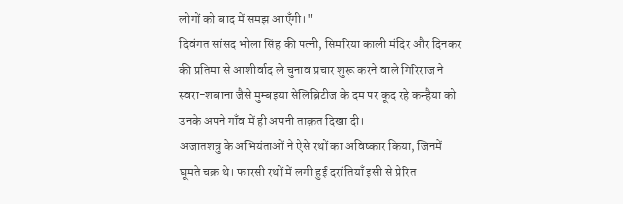लोगों को बाद में समझ आएँगी।"
दिवंगत सांसद भोला सिंह की पत्नी, सिमरिया काली मंदिर और दिनकर की प्रतिमा से आशीर्वाद ले चुनाव प्रचार शुरू करने वाले गिरिराज ने स्वरा-शबाना जैसे मुम्बइया सेलिब्रिटीज के दम पर कूद रहे कन्हैया को उनके अपने गाँव में ही अपनी ताक़त दिखा दी।
अजातशत्रु के अभियंताओं ने ऐसे रथों का अविष्कार किया, जिनमें घूमते चक्र थे। फारसी रथों में लगी हुई दरांतियाँ इसी से प्रेरित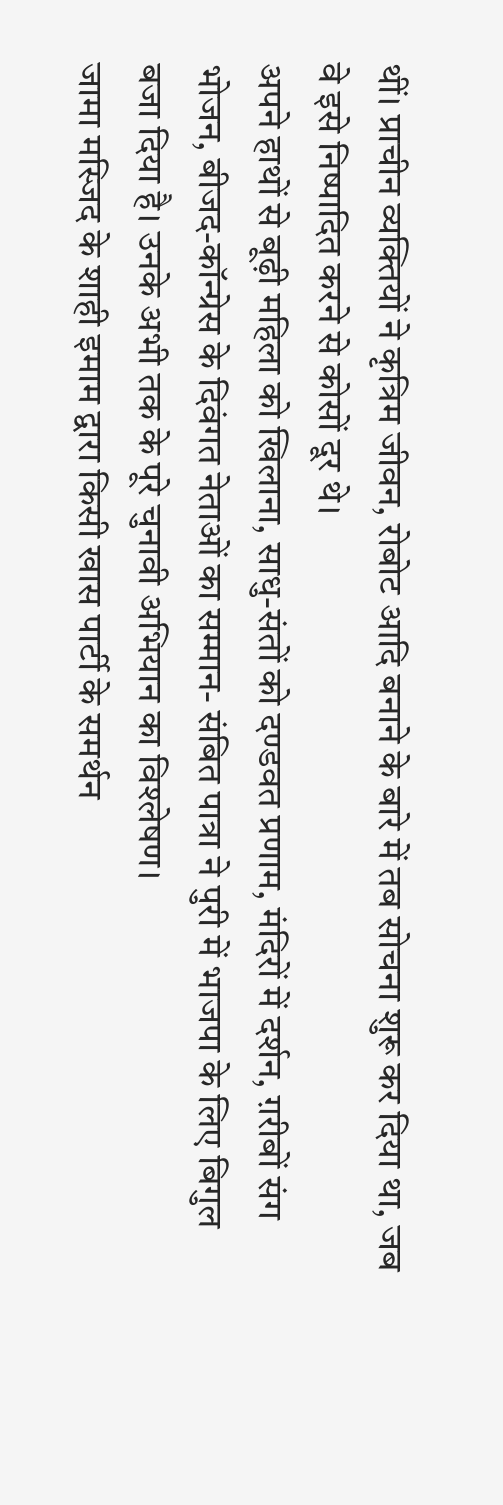थीं। प्राचीन व्यक्तियों ने कृत्रिम जीवन, रोबोट आदि बनाने के बारे में तब सोचना शुरू कर दिया था, जब वे इसे निष्पादित करने से कोसों दूर थे।
अपने हाथों से बूढ़ी महिला को खिलाना, साधु-संतों को दण्डवत प्रणाम, मंदिरों में दर्शन, ग़रीबों संग भोजन, बीजद-कॉन्ग्रेस के दिवंगत नेताओं का सम्मान- संबित पात्रा ने पुरी में भाजपा के लिए बिगुल बजा दिया है। उनके अभी तक के पूरे चुनावी अभियान का विश्लेषण।
जामा मस्जिद के शाही इमाम द्वारा किसी खास पार्टी के समर्थन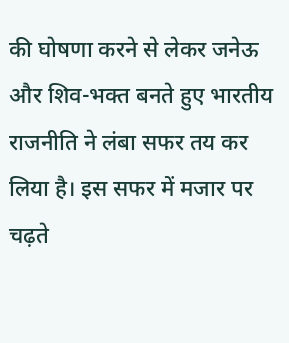की घोषणा करने से लेकर जनेऊ और शिव-भक्त बनते हुए भारतीय राजनीति ने लंबा सफर तय कर लिया है। इस सफर में मजार पर चढ़ते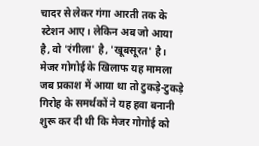चादर से लेकर गंगा आरती तक के स्टेशन आए। लेकिन अब जो आया है, वो 'रंगीला' है, 'खूबसूरत' है।
मेजर गोगोई के खिलाफ यह मामला जब प्रकाश में आया था तो टुकड़े-टुकड़े गिरोह के समर्थकों ने यह हवा बनानी शुरू कर दी थी कि मेजर गोगोई को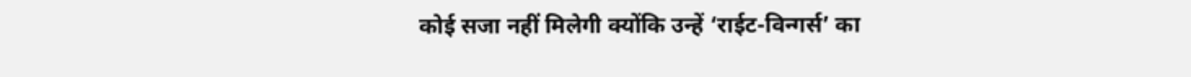कोई सजा नहीं मिलेगी क्योंकि उन्हें ‘राईट-विन्गर्स’ का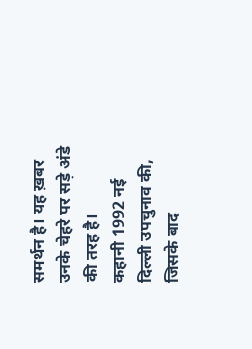समर्थन है। यह ख़बर उनके चेहरे पर सड़े अंडे की तरह है।
कहानी 1992 नई दिल्ली उपचुनाव की, जिसके बाद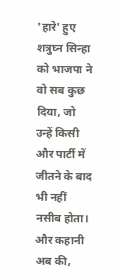'हारे' हुए शत्रुघ्न सिन्हा को भाजपा ने वो सब कुछ दिया, जो उन्हें किसी और पार्टी में जीतने के बाद भी नहीं नसीब होता। और कहानी अब की,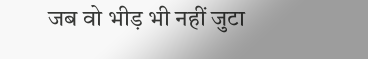जब वो भीड़ भी नहीं जुटा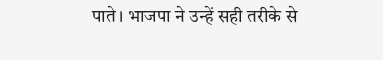पाते। भाजपा ने उन्हें सही तरीके से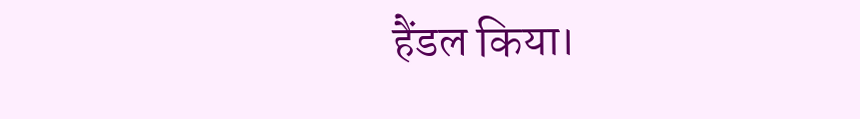हैंडल किया।